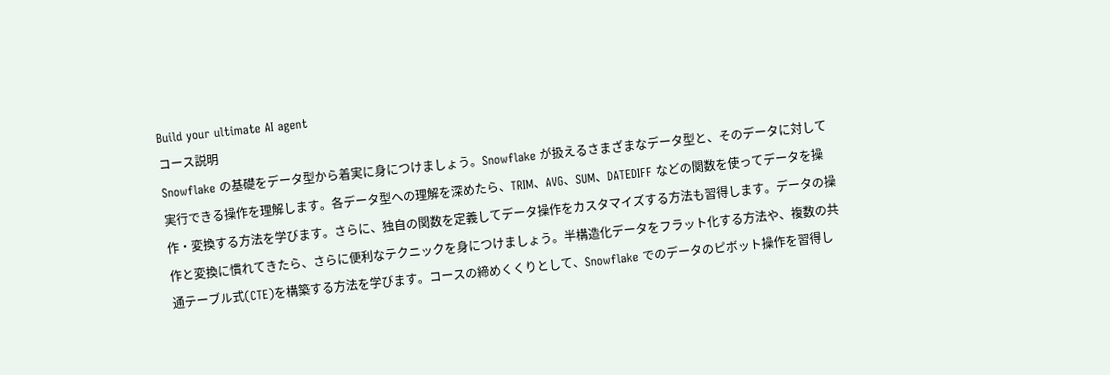Build your ultimate AI agent
コース説明
Snowflake の基礎をデータ型から着実に身につけましょう。Snowflake が扱えるさまざまなデータ型と、そのデータに対して実行できる操作を理解します。各データ型への理解を深めたら、TRIM、AVG、SUM、DATEDIFF などの関数を使ってデータを操作・変換する方法を学びます。さらに、独自の関数を定義してデータ操作をカスタマイズする方法も習得します。データの操作と変換に慣れてきたら、さらに便利なテクニックを身につけましょう。半構造化データをフラット化する方法や、複数の共通テーブル式(CTE)を構築する方法を学びます。コースの締めくくりとして、Snowflake でのデータのピボット操作を習得し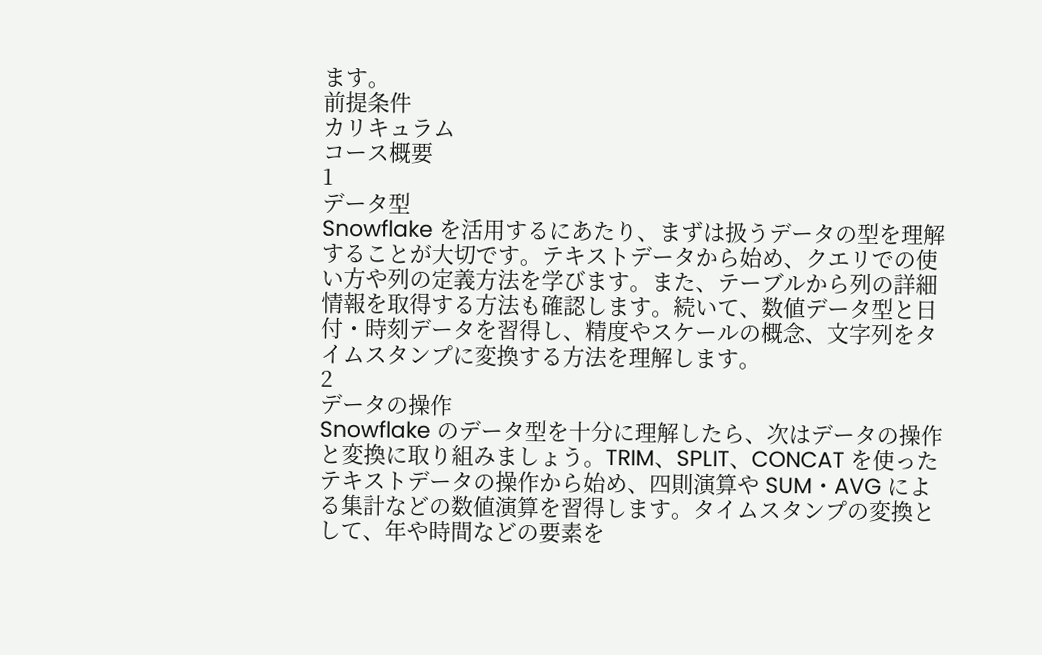ます。
前提条件
カリキュラム
コース概要
1
データ型
Snowflake を活用するにあたり、まずは扱うデータの型を理解することが大切です。テキストデータから始め、クエリでの使い方や列の定義方法を学びます。また、テーブルから列の詳細情報を取得する方法も確認します。続いて、数値データ型と日付・時刻データを習得し、精度やスケールの概念、文字列をタイムスタンプに変換する方法を理解します。
2
データの操作
Snowflake のデータ型を十分に理解したら、次はデータの操作と変換に取り組みましょう。TRIM、SPLIT、CONCAT を使ったテキストデータの操作から始め、四則演算や SUM・AVG による集計などの数値演算を習得します。タイムスタンプの変換として、年や時間などの要素を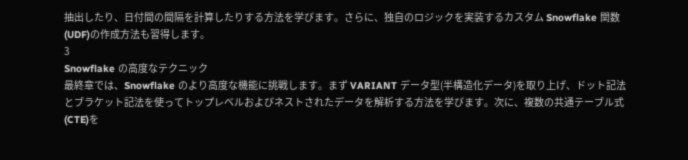抽出したり、日付間の間隔を計算したりする方法を学びます。さらに、独自のロジックを実装するカスタム Snowflake 関数(UDF)の作成方法も習得します。
3
Snowflake の高度なテクニック
最終章では、Snowflake のより高度な機能に挑戦します。まず VARIANT データ型(半構造化データ)を取り上げ、ドット記法とブラケット記法を使ってトップレベルおよびネストされたデータを解析する方法を学びます。次に、複数の共通テーブル式(CTE)を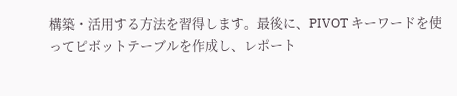構築・活用する方法を習得します。最後に、PIVOT キーワードを使ってピボットテーブルを作成し、レポート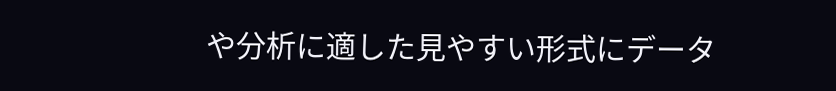や分析に適した見やすい形式にデータ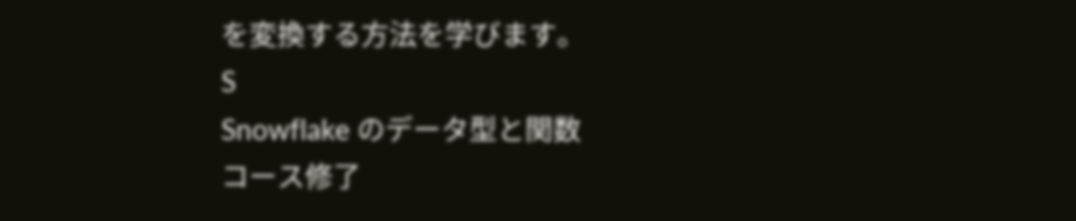を変換する方法を学びます。
S
Snowflake のデータ型と関数
コース修了